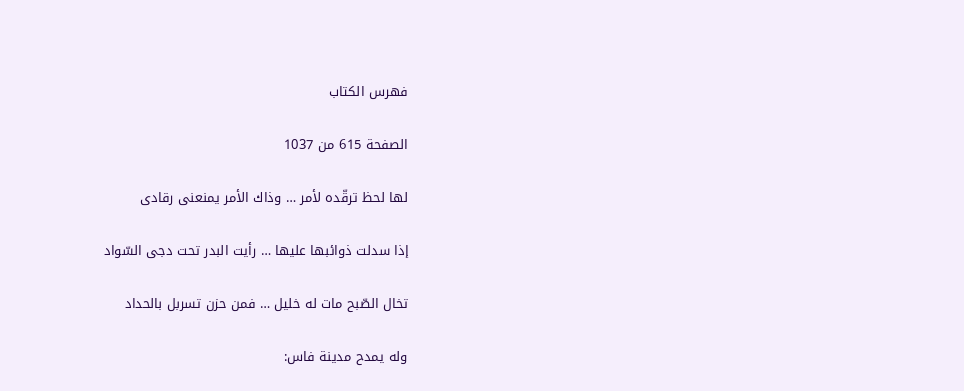فهرس الكتاب

الصفحة 615 من 1037

لها لحظ ترقّده لأمر … وذاك الأمر يمنعنى رقادى

إذا سدلت ذوائبها عليها … رأيت البدر تحت دجى السّواد

تخال الصّبح مات له خليل … فمن حزن تسربل بالحداد

وله يمدح مدينة فاس: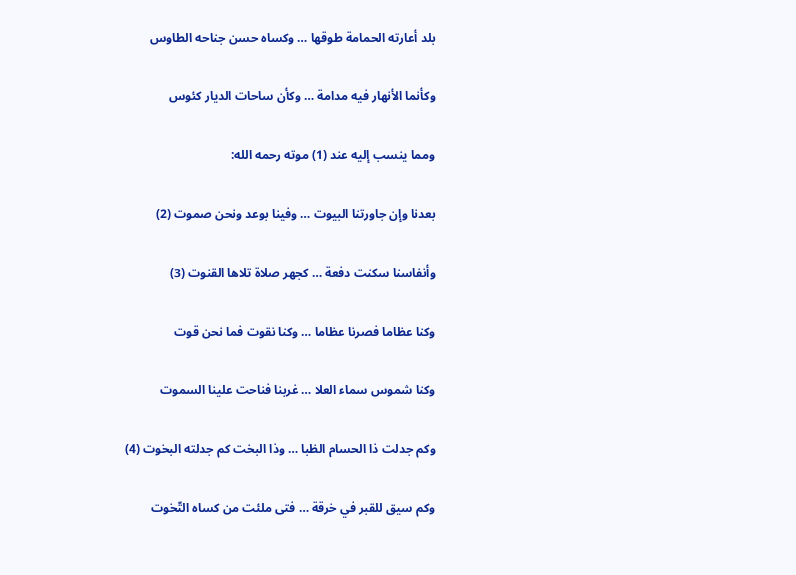بلد أعارته الحمامة طوقها … وكساه حسن جناحه الطاوس

وكأنما الأنهار فيه مدامة … وكأن ساحات الديار كئوس

ومما ينسب إليه عند (1) موته رحمه الله:

بعدنا وإن جاورتنا البيوت … وفينا بوعد ونحن صموت (2)

وأنفاسنا سكنت دفعة … كجهر صلاة تلاها القنوت (3)

وكنا عظاما فصرنا عظاما … وكنا نقوت فما نحن قوت

وكنا شموس سماء العلا … غربنا فناحت علينا السموت

وكم جدلت ذا الحسام الظبا … وذا البخت كم جدلته البخوت (4)

وكم سيق للقبر في خرقة … فتى ملئت من كساه التّخوت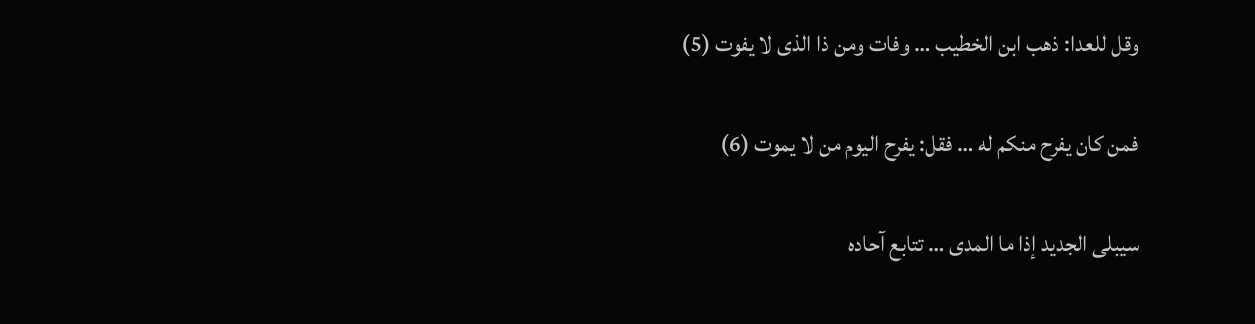وقل للعدا: ذهب ابن الخطيب … وفات ومن ذا الذى لا يفوت (5)

فمن كان يفرح منكم له … فقل: يفرح اليوم من لا يموت (6)

سيبلى الجديد إذا ما المدى … تتابع آحاده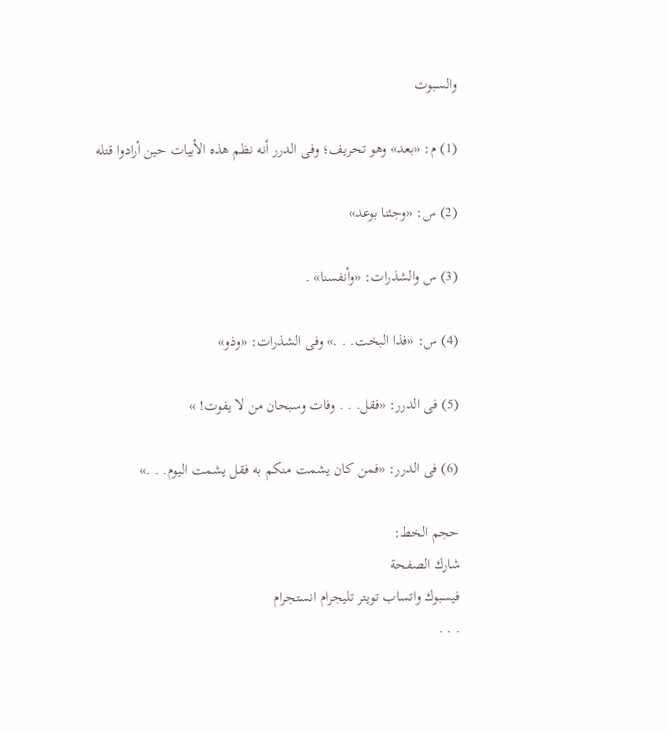والسبوت

(1) م: «بعد» وهو تحريف؛ وفى الدرر أنه نظم هذه الأبيات حين أرادوا قتله

(2) س: «وجئنا بوعد»

(3) س والشذرات: «وأنفسنا» .

(4) س: «فذا البخت. . .» وفى الشذرات: «وذو»

(5) فى الدرر: «فقل. . . وفات وسبحان من لا يفوت! »

(6) فى الدرر: «فمن كان يشمت منكم به فقل يشمت اليوم. . .»

حجم الخط:
شارك الصفحة
فيسبوك واتساب تويتر تليجرام انستجرام
. . .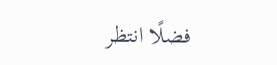فضلًا انتظر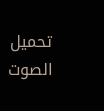تحميل الصوت